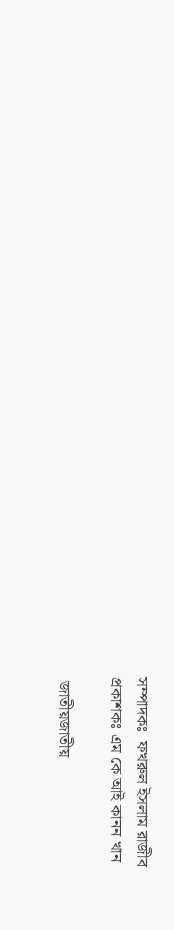সম্পাদকঃ  ফখরুল ইসলাম রাজীব
প্রকাশকঃ এম কে আই কানন খান

 জাতীয়জাতীয়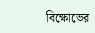বিক্ষোভের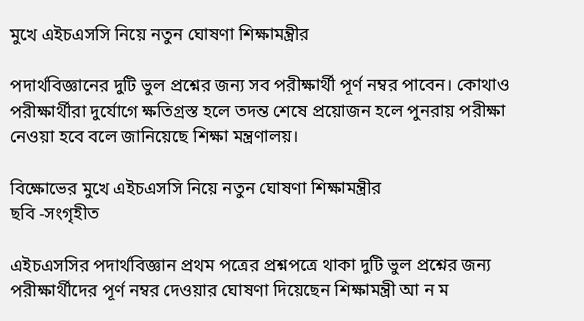মুখে এইচএসসি নিয়ে নতুন ঘোষণা শিক্ষামন্ত্রীর

পদার্থবিজ্ঞানের দুটি ভুল প্রশ্নের জন্য সব পরীক্ষার্থী পূর্ণ নম্বর পাবেন। কোথাও পরীক্ষার্থীরা দুর্যোগে ক্ষতিগ্রস্ত হলে তদন্ত শেষে প্রয়োজন হলে পুনরায় পরীক্ষা নেওয়া হবে বলে জানিয়েছে শিক্ষা মন্ত্রণালয়।

বিক্ষোভের মুখে এইচএসসি নিয়ে নতুন ঘোষণা শিক্ষামন্ত্রীর
ছবি -সংগৃহীত

এইচএসসির পদার্থবিজ্ঞান প্রথম পত্রের প্রশ্নপত্রে থাকা দুটি ভুল প্রশ্নের জন্য পরীক্ষার্থীদের পূর্ণ নম্বর দেওয়ার ঘোষণা দিয়েছেন শিক্ষামন্ত্রী আ ন ম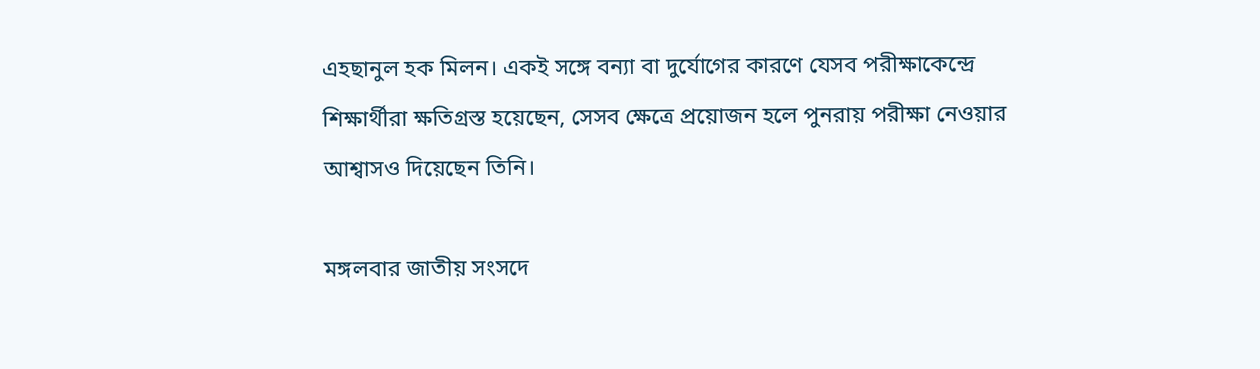এহছানুল হক মিলন। একই সঙ্গে বন্যা বা দুর্যোগের কারণে যেসব পরীক্ষাকেন্দ্রে শিক্ষার্থীরা ক্ষতিগ্রস্ত হয়েছেন, সেসব ক্ষেত্রে প্রয়োজন হলে পুনরায় পরীক্ষা নেওয়ার আশ্বাসও দিয়েছেন তিনি।

মঙ্গলবার জাতীয় সংসদে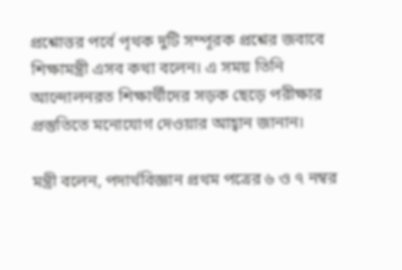প্রশ্নোত্তর পর্বে পৃথক দুটি সম্পূরক প্রশ্নের জবাবে শিক্ষামন্ত্রী এসব কথা বলেন। এ সময় তিনি আন্দোলনরত শিক্ষার্থীদের সড়ক ছেড়ে পরীক্ষার প্রস্তুতিতে মনোযোগ দেওয়ার আহ্বান জানান।

মন্ত্রী বলেন, পদার্থবিজ্ঞান প্রথম পত্রের ৬ ও ৭ নম্বর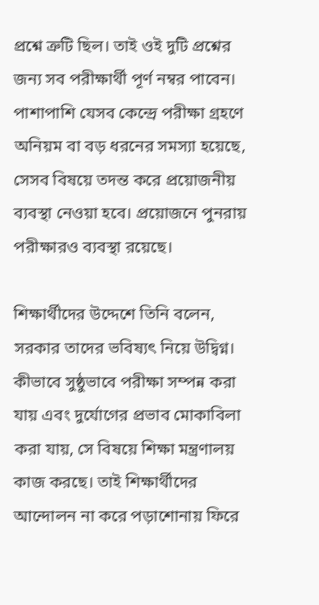প্রশ্নে ত্রুটি ছিল। তাই ওই দুটি প্রশ্নের জন্য সব পরীক্ষার্থী পূর্ণ নম্বর পাবেন। পাশাপাশি যেসব কেন্দ্রে পরীক্ষা গ্রহণে অনিয়ম বা বড় ধরনের সমস্যা হয়েছে, সেসব বিষয়ে তদন্ত করে প্রয়োজনীয় ব্যবস্থা নেওয়া হবে। প্রয়োজনে পুনরায় পরীক্ষারও ব্যবস্থা রয়েছে।

শিক্ষার্থীদের উদ্দেশে তিনি বলেন, সরকার তাদের ভবিষ্যৎ নিয়ে উদ্বিগ্ন। কীভাবে সুষ্ঠুভাবে পরীক্ষা সম্পন্ন করা যায় এবং দুর্যোগের প্রভাব মোকাবিলা করা যায়, সে বিষয়ে শিক্ষা মন্ত্রণালয় কাজ করছে। তাই শিক্ষার্থীদের আন্দোলন না করে পড়াশোনায় ফিরে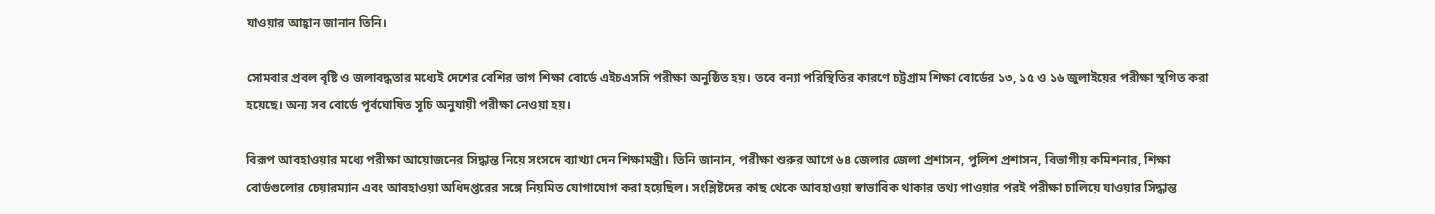যাওয়ার আহ্বান জানান তিনি।

সোমবার প্রবল বৃষ্টি ও জলাবদ্ধতার মধ্যেই দেশের বেশির ভাগ শিক্ষা বোর্ডে এইচএসসি পরীক্ষা অনুষ্ঠিত হয়। তবে বন্যা পরিস্থিতির কারণে চট্টগ্রাম শিক্ষা বোর্ডের ১৩, ১৫ ও ১৬ জুলাইয়ের পরীক্ষা স্থগিত করা হয়েছে। অন্য সব বোর্ডে পূর্বঘোষিত সূচি অনুযায়ী পরীক্ষা নেওয়া হয়।

বিরূপ আবহাওয়ার মধ্যে পরীক্ষা আয়োজনের সিদ্ধান্ত নিয়ে সংসদে ব্যাখ্যা দেন শিক্ষামন্ত্রী। তিনি জানান, পরীক্ষা শুরুর আগে ৬৪ জেলার জেলা প্রশাসন, পুলিশ প্রশাসন, বিভাগীয় কমিশনার, শিক্ষা বোর্ডগুলোর চেয়ারম্যান এবং আবহাওয়া অধিদপ্তরের সঙ্গে নিয়মিত যোগাযোগ করা হয়েছিল। সংশ্লিষ্টদের কাছ থেকে আবহাওয়া স্বাভাবিক থাকার তথ্য পাওয়ার পরই পরীক্ষা চালিয়ে যাওয়ার সিদ্ধান্ত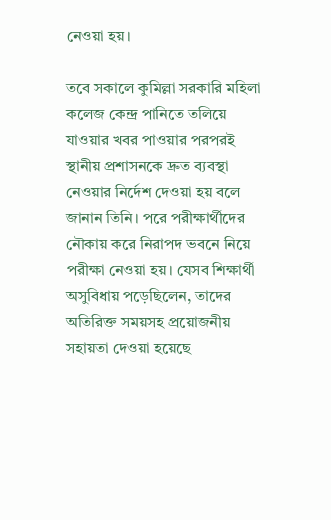নেওয়া হয়।

তবে সকালে কুমিল্লা সরকারি মহিলা কলেজ কেন্দ্র পানিতে তলিয়ে যাওয়ার খবর পাওয়ার পরপরই স্থানীয় প্রশাসনকে দ্রুত ব্যবস্থা নেওয়ার নির্দেশ দেওয়া হয় বলে জানান তিনি। পরে পরীক্ষার্থীদের নৌকায় করে নিরাপদ ভবনে নিয়ে পরীক্ষা নেওয়া হয়। যেসব শিক্ষার্থী অসুবিধায় পড়েছিলেন, তাদের অতিরিক্ত সময়সহ প্রয়োজনীয় সহায়তা দেওয়া হয়েছে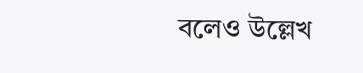বলেও উল্লেখ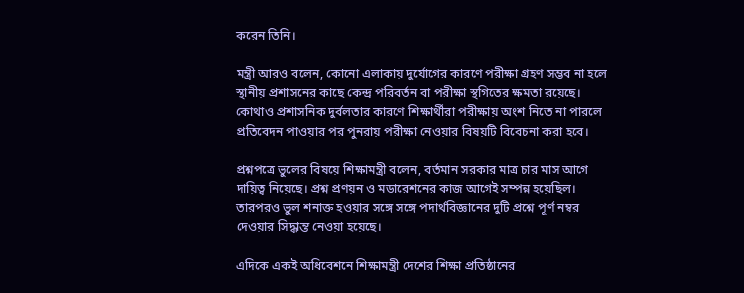করেন তিনি।

মন্ত্রী আরও বলেন, কোনো এলাকায় দুর্যোগের কারণে পরীক্ষা গ্রহণ সম্ভব না হলে স্থানীয় প্রশাসনের কাছে কেন্দ্র পরিবর্তন বা পরীক্ষা স্থগিতের ক্ষমতা রয়েছে। কোথাও প্রশাসনিক দুর্বলতার কারণে শিক্ষার্থীরা পরীক্ষায় অংশ নিতে না পারলে প্রতিবেদন পাওয়ার পর পুনরায় পরীক্ষা নেওয়ার বিষয়টি বিবেচনা করা হবে।

প্রশ্নপত্রে ভুলের বিষয়ে শিক্ষামন্ত্রী বলেন, বর্তমান সরকার মাত্র চার মাস আগে দায়িত্ব নিয়েছে। প্রশ্ন প্রণয়ন ও মডারেশনের কাজ আগেই সম্পন্ন হয়েছিল। তারপরও ভুল শনাক্ত হওয়ার সঙ্গে সঙ্গে পদার্থবিজ্ঞানের দুটি প্রশ্নে পূর্ণ নম্বর দেওয়ার সিদ্ধান্ত নেওয়া হয়েছে।

এদিকে একই অধিবেশনে শিক্ষামন্ত্রী দেশের শিক্ষা প্রতিষ্ঠানের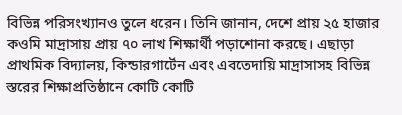বিভিন্ন পরিসংখ্যানও তুলে ধরেন। তিনি জানান, দেশে প্রায় ২৫ হাজার কওমি মাদ্রাসায় প্রায় ৭০ লাখ শিক্ষার্থী পড়াশোনা করছে। এছাড়া প্রাথমিক বিদ্যালয়, কিন্ডারগার্টেন এবং এবতেদায়ি মাদ্রাসাসহ বিভিন্ন স্তরের শিক্ষাপ্রতিষ্ঠানে কোটি কোটি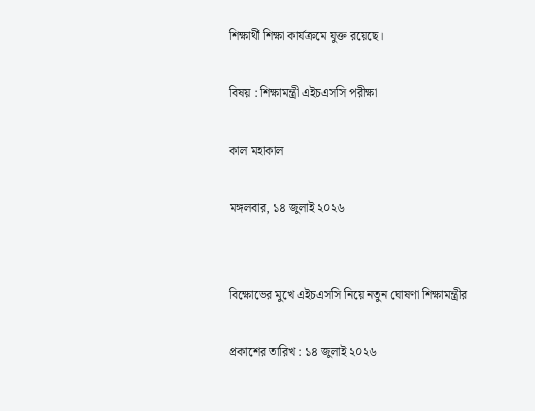শিক্ষার্থী শিক্ষা কার্যক্রমে যুক্ত রয়েছে।

বিষয় : শিক্ষামন্ত্রী এইচএসসি পরীক্ষা

কাল মহাকাল

মঙ্গলবার, ১৪ জুলাই ২০২৬


বিক্ষোভের মুখে এইচএসসি নিয়ে নতুন ঘোষণা শিক্ষামন্ত্রীর

প্রকাশের তারিখ : ১৪ জুলাই ২০২৬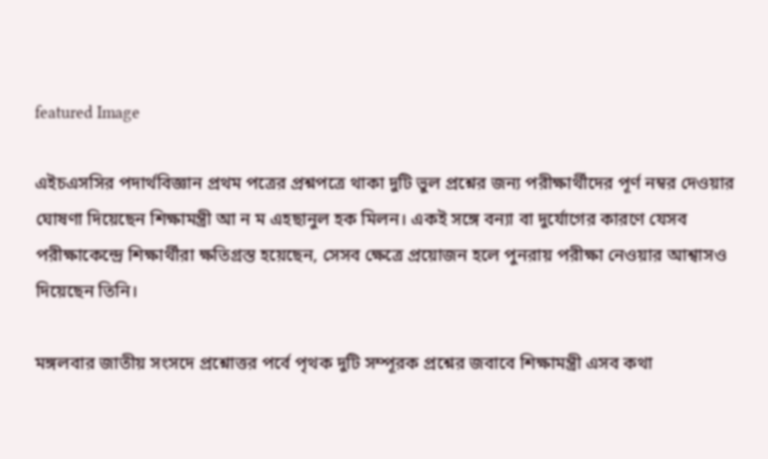featured Image

এইচএসসির পদার্থবিজ্ঞান প্রথম পত্রের প্রশ্নপত্রে থাকা দুটি ভুল প্রশ্নের জন্য পরীক্ষার্থীদের পূর্ণ নম্বর দেওয়ার ঘোষণা দিয়েছেন শিক্ষামন্ত্রী আ ন ম এহছানুল হক মিলন। একই সঙ্গে বন্যা বা দুর্যোগের কারণে যেসব পরীক্ষাকেন্দ্রে শিক্ষার্থীরা ক্ষতিগ্রস্ত হয়েছেন, সেসব ক্ষেত্রে প্রয়োজন হলে পুনরায় পরীক্ষা নেওয়ার আশ্বাসও দিয়েছেন তিনি।

মঙ্গলবার জাতীয় সংসদে প্রশ্নোত্তর পর্বে পৃথক দুটি সম্পূরক প্রশ্নের জবাবে শিক্ষামন্ত্রী এসব কথা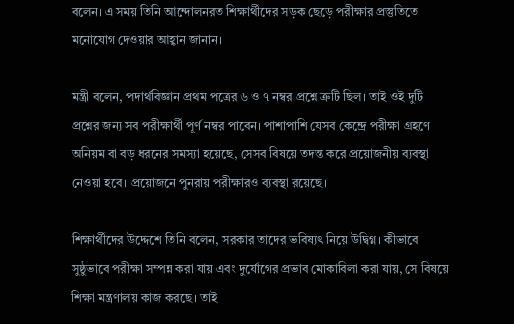বলেন। এ সময় তিনি আন্দোলনরত শিক্ষার্থীদের সড়ক ছেড়ে পরীক্ষার প্রস্তুতিতে মনোযোগ দেওয়ার আহ্বান জানান।

মন্ত্রী বলেন, পদার্থবিজ্ঞান প্রথম পত্রের ৬ ও ৭ নম্বর প্রশ্নে ত্রুটি ছিল। তাই ওই দুটি প্রশ্নের জন্য সব পরীক্ষার্থী পূর্ণ নম্বর পাবেন। পাশাপাশি যেসব কেন্দ্রে পরীক্ষা গ্রহণে অনিয়ম বা বড় ধরনের সমস্যা হয়েছে, সেসব বিষয়ে তদন্ত করে প্রয়োজনীয় ব্যবস্থা নেওয়া হবে। প্রয়োজনে পুনরায় পরীক্ষারও ব্যবস্থা রয়েছে।

শিক্ষার্থীদের উদ্দেশে তিনি বলেন, সরকার তাদের ভবিষ্যৎ নিয়ে উদ্বিগ্ন। কীভাবে সুষ্ঠুভাবে পরীক্ষা সম্পন্ন করা যায় এবং দুর্যোগের প্রভাব মোকাবিলা করা যায়, সে বিষয়ে শিক্ষা মন্ত্রণালয় কাজ করছে। তাই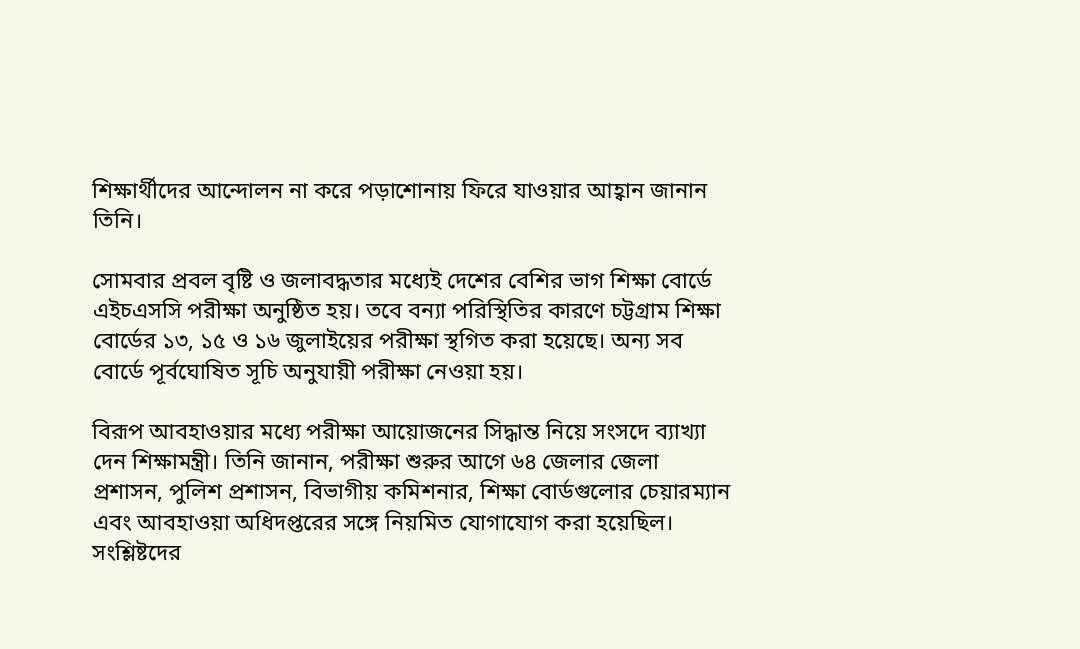শিক্ষার্থীদের আন্দোলন না করে পড়াশোনায় ফিরে যাওয়ার আহ্বান জানান তিনি।

সোমবার প্রবল বৃষ্টি ও জলাবদ্ধতার মধ্যেই দেশের বেশির ভাগ শিক্ষা বোর্ডে এইচএসসি পরীক্ষা অনুষ্ঠিত হয়। তবে বন্যা পরিস্থিতির কারণে চট্টগ্রাম শিক্ষা বোর্ডের ১৩, ১৫ ও ১৬ জুলাইয়ের পরীক্ষা স্থগিত করা হয়েছে। অন্য সব বোর্ডে পূর্বঘোষিত সূচি অনুযায়ী পরীক্ষা নেওয়া হয়।

বিরূপ আবহাওয়ার মধ্যে পরীক্ষা আয়োজনের সিদ্ধান্ত নিয়ে সংসদে ব্যাখ্যা দেন শিক্ষামন্ত্রী। তিনি জানান, পরীক্ষা শুরুর আগে ৬৪ জেলার জেলা প্রশাসন, পুলিশ প্রশাসন, বিভাগীয় কমিশনার, শিক্ষা বোর্ডগুলোর চেয়ারম্যান এবং আবহাওয়া অধিদপ্তরের সঙ্গে নিয়মিত যোগাযোগ করা হয়েছিল। সংশ্লিষ্টদের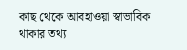কাছ থেকে আবহাওয়া স্বাভাবিক থাকার তথ্য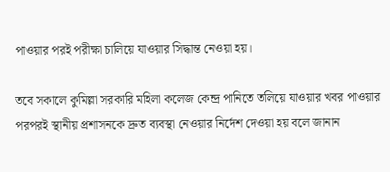পাওয়ার পরই পরীক্ষা চালিয়ে যাওয়ার সিদ্ধান্ত নেওয়া হয়।

তবে সকালে কুমিল্লা সরকারি মহিলা কলেজ কেন্দ্র পানিতে তলিয়ে যাওয়ার খবর পাওয়ার পরপরই স্থানীয় প্রশাসনকে দ্রুত ব্যবস্থা নেওয়ার নির্দেশ দেওয়া হয় বলে জানান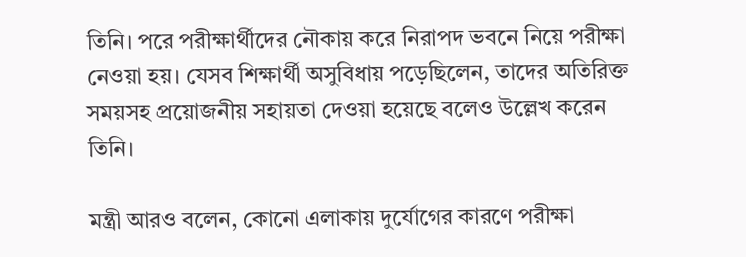তিনি। পরে পরীক্ষার্থীদের নৌকায় করে নিরাপদ ভবনে নিয়ে পরীক্ষা নেওয়া হয়। যেসব শিক্ষার্থী অসুবিধায় পড়েছিলেন, তাদের অতিরিক্ত সময়সহ প্রয়োজনীয় সহায়তা দেওয়া হয়েছে বলেও উল্লেখ করেন তিনি।

মন্ত্রী আরও বলেন, কোনো এলাকায় দুর্যোগের কারণে পরীক্ষা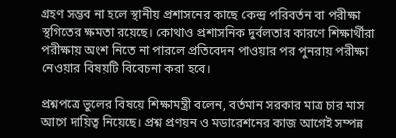গ্রহণ সম্ভব না হলে স্থানীয় প্রশাসনের কাছে কেন্দ্র পরিবর্তন বা পরীক্ষা স্থগিতের ক্ষমতা রয়েছে। কোথাও প্রশাসনিক দুর্বলতার কারণে শিক্ষার্থীরা পরীক্ষায় অংশ নিতে না পারলে প্রতিবেদন পাওয়ার পর পুনরায় পরীক্ষা নেওয়ার বিষয়টি বিবেচনা করা হবে।

প্রশ্নপত্রে ভুলের বিষয়ে শিক্ষামন্ত্রী বলেন, বর্তমান সরকার মাত্র চার মাস আগে দায়িত্ব নিয়েছে। প্রশ্ন প্রণয়ন ও মডারেশনের কাজ আগেই সম্পন্ন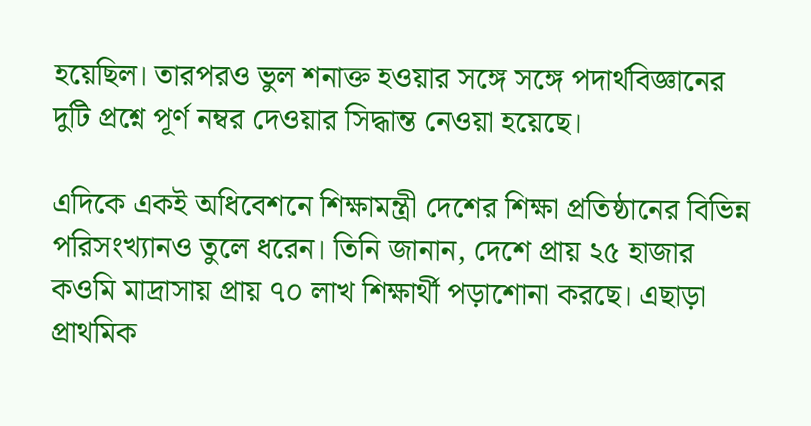হয়েছিল। তারপরও ভুল শনাক্ত হওয়ার সঙ্গে সঙ্গে পদার্থবিজ্ঞানের দুটি প্রশ্নে পূর্ণ নম্বর দেওয়ার সিদ্ধান্ত নেওয়া হয়েছে।

এদিকে একই অধিবেশনে শিক্ষামন্ত্রী দেশের শিক্ষা প্রতিষ্ঠানের বিভিন্ন পরিসংখ্যানও তুলে ধরেন। তিনি জানান, দেশে প্রায় ২৫ হাজার কওমি মাদ্রাসায় প্রায় ৭০ লাখ শিক্ষার্থী পড়াশোনা করছে। এছাড়া প্রাথমিক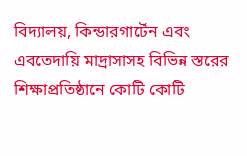বিদ্যালয়, কিন্ডারগার্টেন এবং এবতেদায়ি মাদ্রাসাসহ বিভিন্ন স্তরের শিক্ষাপ্রতিষ্ঠানে কোটি কোটি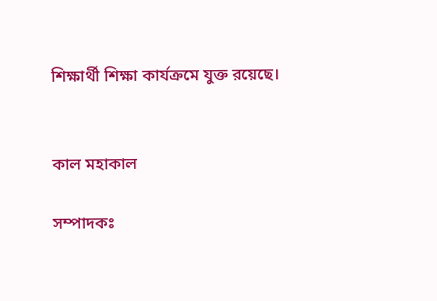শিক্ষার্থী শিক্ষা কার্যক্রমে যুক্ত রয়েছে।


কাল মহাকাল

সম্পাদকঃ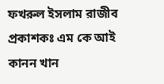ফখরুল ইসলাম রাজীব
প্রকাশকঃ এম কে আই কানন খান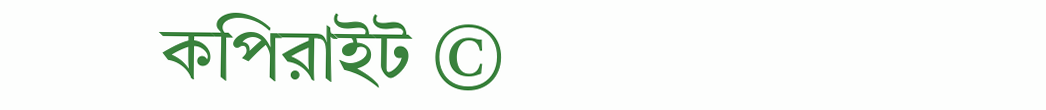কপিরাইট ©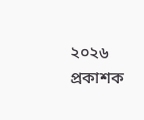২০২৬ প্রকাশক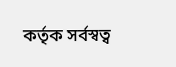কর্তৃক সর্বস্বত্ব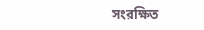সংরক্ষিত